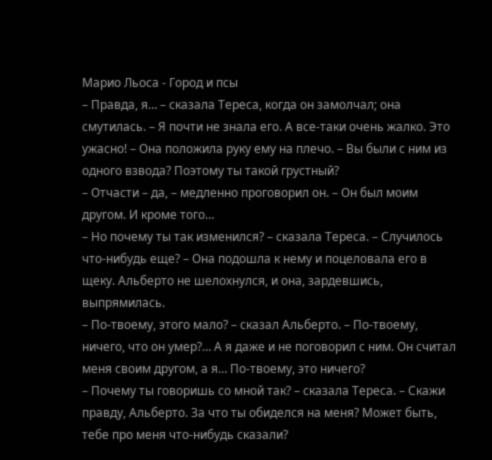Марио Льоса - Город и псы
– Правда, я… – сказала Тереса, когда он замолчал; она смутилась. – Я почти не знала его. А все-таки очень жалко. Это ужасно! – Она положила руку ему на плечо. – Вы были с ним из одного взвода? Поэтому ты такой грустный?
– Отчасти – да, – медленно проговорил он. – Он был моим другом. И кроме того…
– Но почему ты так изменился? – сказала Тереса. – Случилось что-нибудь еще? – Она подошла к нему и поцеловала его в щеку. Альберто не шелохнулся, и она, зардевшись, выпрямилась.
– По-твоему, этого мало? – сказал Альберто. – По-твоему, ничего, что он умер?… А я даже и не поговорил с ним. Он считал меня своим другом, а я… По-твоему, это ничего?
– Почему ты говоришь со мной так? – сказала Тереса. – Скажи правду, Альберто. За что ты обиделся на меня? Может быть, тебе про меня что-нибудь сказали?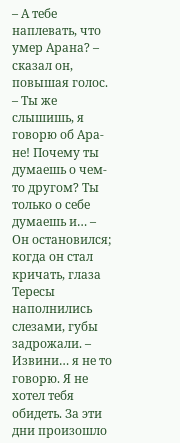– А тебе наплевать, что умер Арана? – сказал он, повышая голос. – Ты же слышишь, я говорю об Ара-не! Почему ты думаешь о чем-то другом? Ты только о себе думаешь и… – Он остановился; когда он стал кричать, глаза Тересы наполнились слезами, губы задрожали. – Извини… я не то говорю. Я не хотел тебя обидеть. За эти дни произошло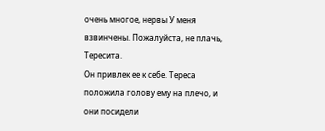очень многое, нервы У меня взвинчены. Пожалуйста, не плачь, Тересита.
Он привлек ее к себе. Тереса положила голову ему на плечо, и они посидели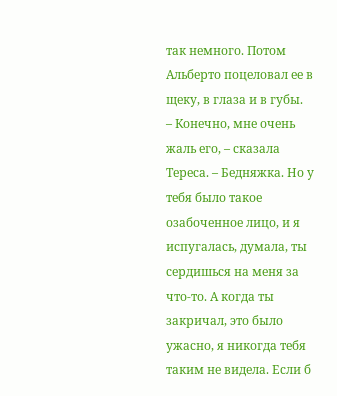так немного. Потом Альберто поцеловал ее в щеку, в глаза и в губы.
– Конечно, мне очень жаль его, – сказала Тереса. – Бедняжка. Но у тебя было такое озабоченное лицо, и я испугалась, думала, ты сердишься на меня за что-то. А когда ты закричал, это было ужасно, я никогда тебя таким не видела. Если б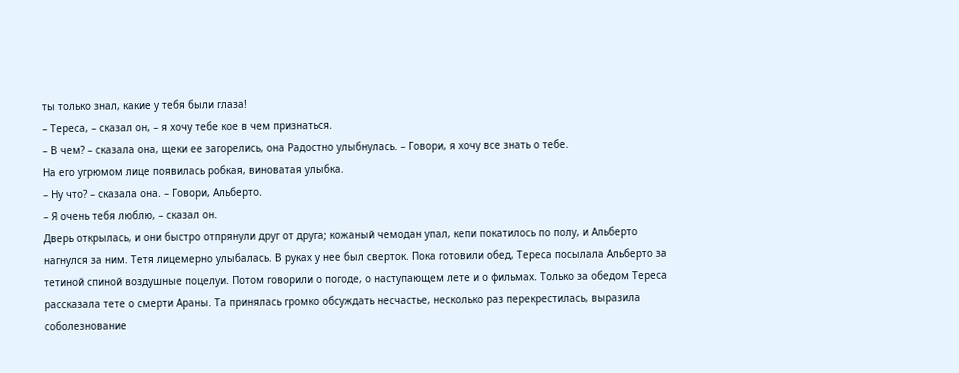ты только знал, какие у тебя были глаза!
– Тереса, – сказал он, – я хочу тебе кое в чем признаться.
– В чем? – сказала она, щеки ее загорелись, она Радостно улыбнулась. – Говори, я хочу все знать о тебе.
На его угрюмом лице появилась робкая, виноватая улыбка.
– Ну что? – сказала она. – Говори, Альберто.
– Я очень тебя люблю, – сказал он.
Дверь открылась, и они быстро отпрянули друг от друга; кожаный чемодан упал, кепи покатилось по полу, и Альберто нагнулся за ним. Тетя лицемерно улыбалась. В руках у нее был сверток. Пока готовили обед, Тереса посылала Альберто за тетиной спиной воздушные поцелуи. Потом говорили о погоде, о наступающем лете и о фильмах. Только за обедом Тереса рассказала тете о смерти Араны. Та принялась громко обсуждать несчастье, несколько раз перекрестилась, выразила соболезнование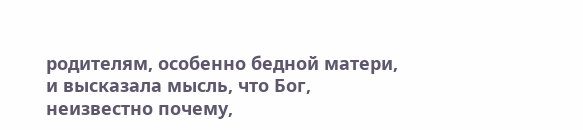родителям, особенно бедной матери, и высказала мысль, что Бог, неизвестно почему,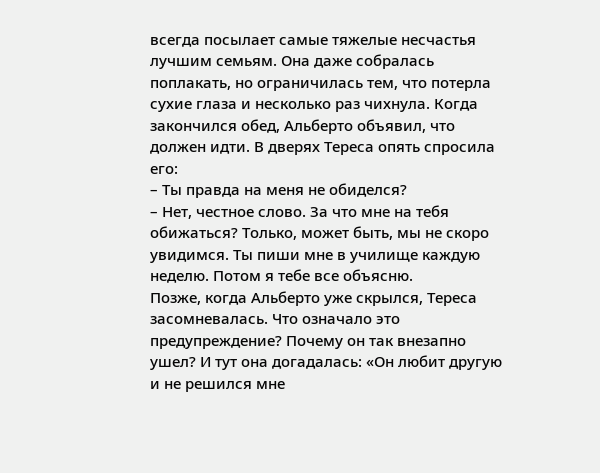всегда посылает самые тяжелые несчастья лучшим семьям. Она даже собралась поплакать, но ограничилась тем, что потерла сухие глаза и несколько раз чихнула. Когда закончился обед, Альберто объявил, что должен идти. В дверях Тереса опять спросила его:
– Ты правда на меня не обиделся?
– Нет, честное слово. За что мне на тебя обижаться? Только, может быть, мы не скоро увидимся. Ты пиши мне в училище каждую неделю. Потом я тебе все объясню.
Позже, когда Альберто уже скрылся, Тереса засомневалась. Что означало это предупреждение? Почему он так внезапно ушел? И тут она догадалась: «Он любит другую и не решился мне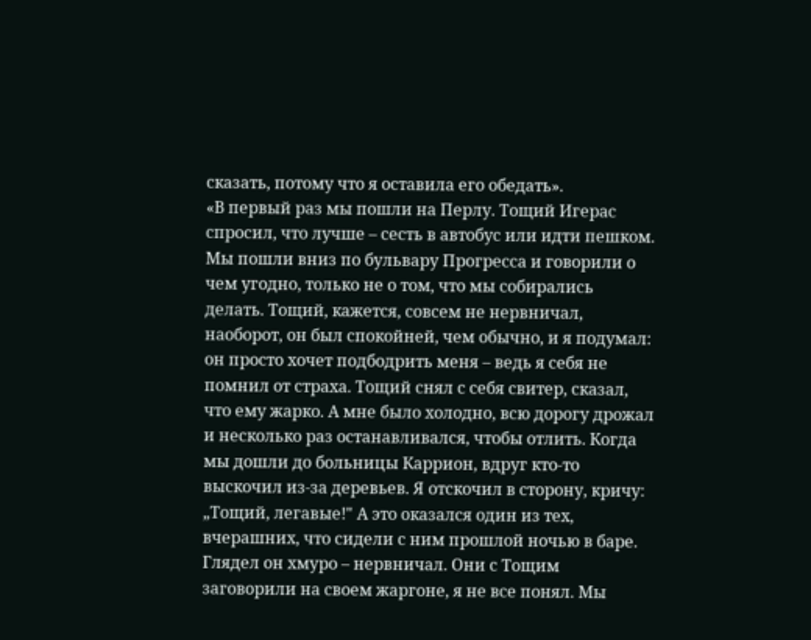сказать, потому что я оставила его обедать».
«В первый раз мы пошли на Перлу. Тощий Игерас спросил, что лучше – сесть в автобус или идти пешком. Мы пошли вниз по бульвару Прогресса и говорили о чем угодно, только не о том, что мы собирались делать. Тощий, кажется, совсем не нервничал, наоборот, он был спокойней, чем обычно, и я подумал: он просто хочет подбодрить меня – ведь я себя не помнил от страха. Тощий снял с себя свитер, сказал, что ему жарко. А мне было холодно, всю дорогу дрожал и несколько раз останавливался, чтобы отлить. Когда мы дошли до больницы Каррион, вдруг кто-то выскочил из-за деревьев. Я отскочил в сторону, кричу: „Тощий, легавые!" А это оказался один из тех, вчерашних, что сидели с ним прошлой ночью в баре. Глядел он хмуро – нервничал. Они с Тощим заговорили на своем жаргоне, я не все понял. Мы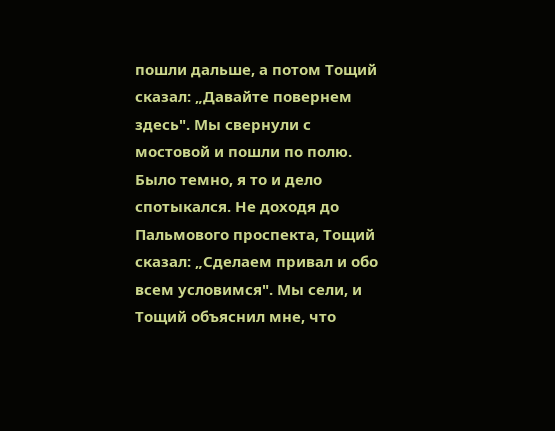пошли дальше, а потом Тощий сказал: „Давайте повернем здесь". Мы свернули с мостовой и пошли по полю. Было темно, я то и дело спотыкался. Не доходя до Пальмового проспекта, Тощий сказал: „Сделаем привал и обо всем условимся". Мы сели, и Тощий объяснил мне, что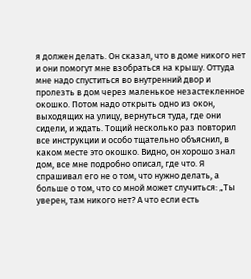я должен делать. Он сказал, что в доме никого нет и они помогут мне взобраться на крышу. Оттуда мне надо спуститься во внутренний двор и пролезть в дом через маленькое незастекленное окошко. Потом надо открыть одно из окон, выходящих на улицу, вернуться туда, где они сидели, и ждать. Тощий несколько раз повторил все инструкции и особо тщательно объяснил, в каком месте это окошко. Видно, он хорошо знал дом, все мне подробно описал, где что. Я спрашивал его не о том, что нужно делать, а больше о том, что со мной может случиться: „Ты уверен, там никого нет? А что если есть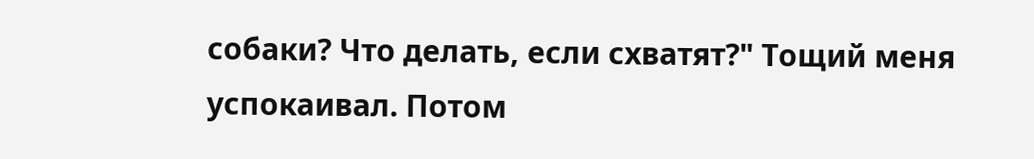собаки? Что делать, если схватят?" Тощий меня успокаивал. Потом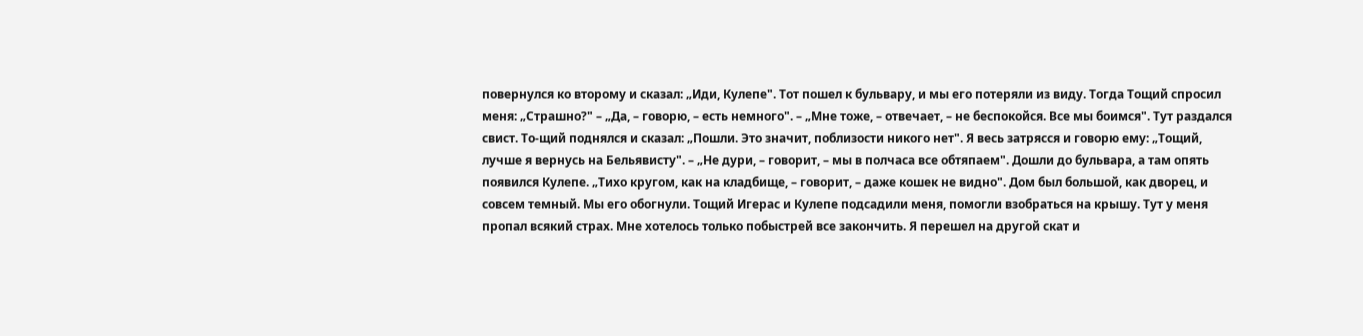повернулся ко второму и сказал: „Иди, Кулепе". Тот пошел к бульвару, и мы его потеряли из виду. Тогда Тощий спросил меня: „Страшно?" – „Да, – говорю, – есть немного". – „Мне тоже, – отвечает, – не беспокойся. Все мы боимся". Тут раздался свист. То-щий поднялся и сказал: „Пошли. Это значит, поблизости никого нет". Я весь затрясся и говорю ему: „Тощий, лучше я вернусь на Бельявисту". – „Не дури, – говорит, – мы в полчаса все обтяпаем". Дошли до бульвара, а там опять появился Кулепе. „Тихо кругом, как на кладбище, – говорит, – даже кошек не видно". Дом был большой, как дворец, и совсем темный. Мы его обогнули. Тощий Игерас и Кулепе подсадили меня, помогли взобраться на крышу. Тут у меня пропал всякий страх. Мне хотелось только побыстрей все закончить. Я перешел на другой скат и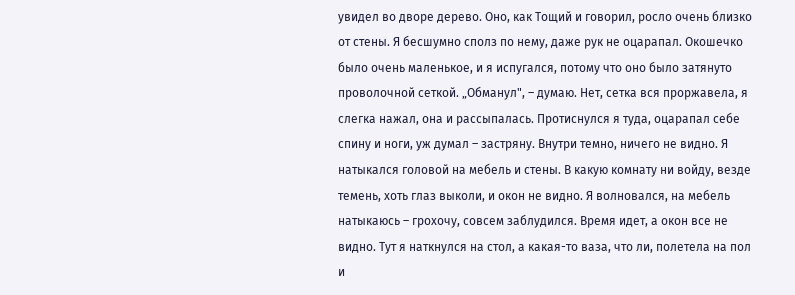увидел во дворе дерево. Оно, как Тощий и говорил, росло очень близко от стены. Я бесшумно сполз по нему, даже рук не оцарапал. Окошечко было очень маленькое, и я испугался, потому что оно было затянуто проволочной сеткой. „Обманул", – думаю. Нет, сетка вся проржавела, я слегка нажал, она и рассыпалась. Протиснулся я туда, оцарапал себе спину и ноги, уж думал – застряну. Внутри темно, ничего не видно. Я натыкался головой на мебель и стены. В какую комнату ни войду, везде темень, хоть глаз выколи, и окон не видно. Я волновался, на мебель натыкаюсь – грохочу, совсем заблудился. Время идет, а окон все не видно. Тут я наткнулся на стол, а какая-то ваза, что ли, полетела на пол и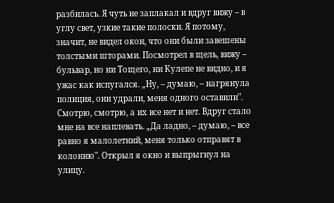разбилась. Я чуть не заплакал и вдруг вижу – в углу свет, узкие такие полоски. Я потому, значит, не видел окон, что они были завешены толстыми шторами. Посмотрел в щель, вижу – бульвар, но ни Тощего, ни Кулепе не видно, и я ужас как испугался. „Ну, – думаю, – нагрянула полиция, они удрали, меня одного оставили". Смотрю, смотрю, а их все нет и нет. Вдруг стало мне на все наплевать. „Да ладно, – думаю, – все равно я малолетний, меня только отправят в колонию". Открыл я окно и выпрыгнул на улицу.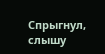Спрыгнул, слышу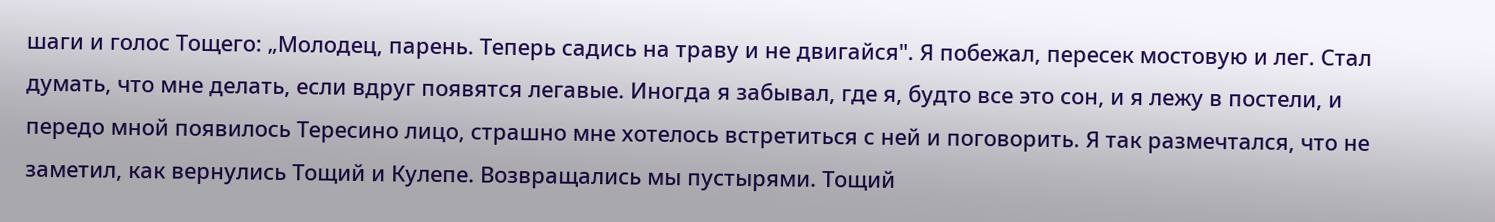шаги и голос Тощего: „Молодец, парень. Теперь садись на траву и не двигайся". Я побежал, пересек мостовую и лег. Стал думать, что мне делать, если вдруг появятся легавые. Иногда я забывал, где я, будто все это сон, и я лежу в постели, и передо мной появилось Тересино лицо, страшно мне хотелось встретиться с ней и поговорить. Я так размечтался, что не заметил, как вернулись Тощий и Кулепе. Возвращались мы пустырями. Тощий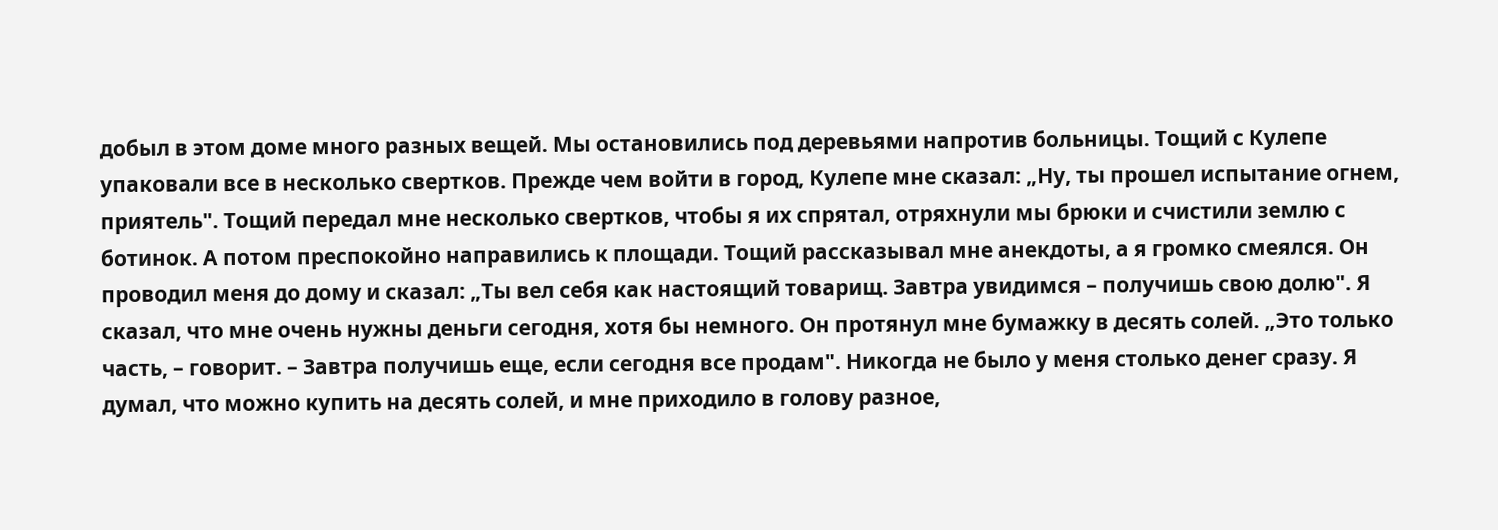добыл в этом доме много разных вещей. Мы остановились под деревьями напротив больницы. Тощий с Кулепе упаковали все в несколько свертков. Прежде чем войти в город, Кулепе мне сказал: „Ну, ты прошел испытание огнем, приятель". Тощий передал мне несколько свертков, чтобы я их спрятал, отряхнули мы брюки и счистили землю с ботинок. А потом преспокойно направились к площади. Тощий рассказывал мне анекдоты, а я громко смеялся. Он проводил меня до дому и сказал: „Ты вел себя как настоящий товарищ. Завтра увидимся – получишь свою долю". Я сказал, что мне очень нужны деньги сегодня, хотя бы немного. Он протянул мне бумажку в десять солей. „Это только часть, – говорит. – Завтра получишь еще, если сегодня все продам". Никогда не было у меня столько денег сразу. Я думал, что можно купить на десять солей, и мне приходило в голову разное,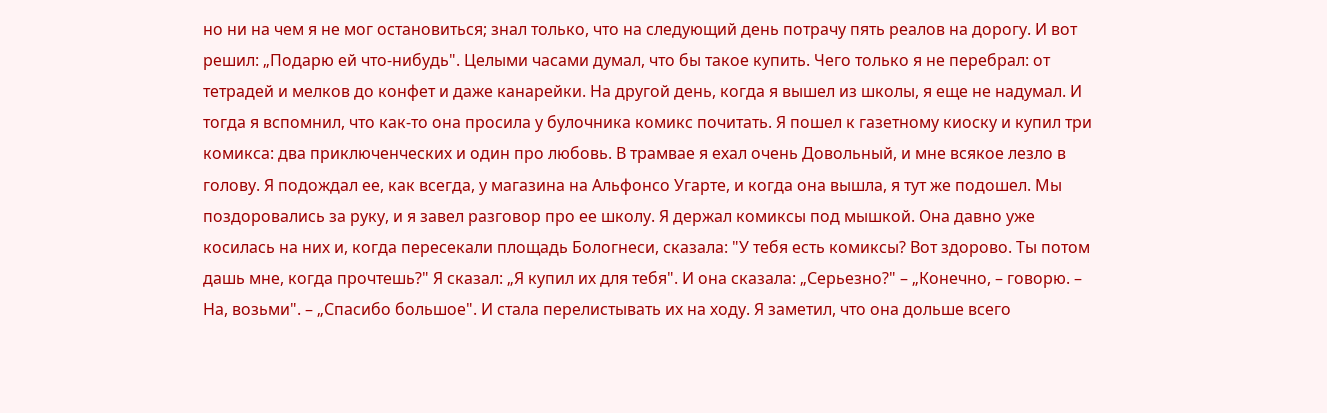но ни на чем я не мог остановиться; знал только, что на следующий день потрачу пять реалов на дорогу. И вот решил: „Подарю ей что-нибудь". Целыми часами думал, что бы такое купить. Чего только я не перебрал: от тетрадей и мелков до конфет и даже канарейки. На другой день, когда я вышел из школы, я еще не надумал. И тогда я вспомнил, что как-то она просила у булочника комикс почитать. Я пошел к газетному киоску и купил три комикса: два приключенческих и один про любовь. В трамвае я ехал очень Довольный, и мне всякое лезло в голову. Я подождал ее, как всегда, у магазина на Альфонсо Угарте, и когда она вышла, я тут же подошел. Мы поздоровались за руку, и я завел разговор про ее школу. Я держал комиксы под мышкой. Она давно уже косилась на них и, когда пересекали площадь Бологнеси, сказала: "У тебя есть комиксы? Вот здорово. Ты потом дашь мне, когда прочтешь?" Я сказал: „Я купил их для тебя". И она сказала: „Серьезно?" – „Конечно, – говорю. – На, возьми". – „Спасибо большое". И стала перелистывать их на ходу. Я заметил, что она дольше всего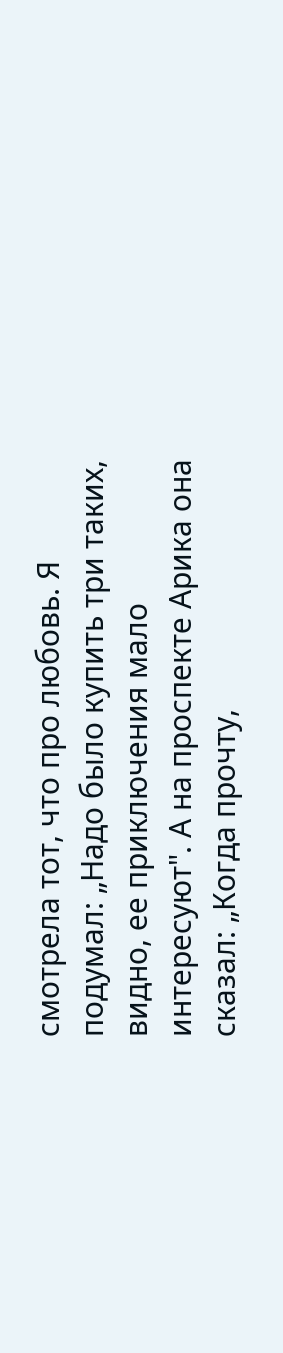смотрела тот, что про любовь. Я подумал: „Надо было купить три таких, видно, ее приключения мало интересуют". А на проспекте Арика она сказал: „Когда прочту,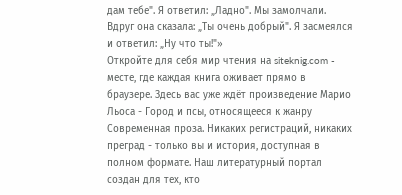дам тебе". Я ответил: „Ладно". Мы замолчали. Вдруг она сказала: „Ты очень добрый". Я засмеялся и ответил: „Ну что ты!"»
Откройте для себя мир чтения на siteknig.com - месте, где каждая книга оживает прямо в браузере. Здесь вас уже ждёт произведение Марио Льоса - Город и псы, относящееся к жанру Современная проза. Никаких регистраций, никаких преград - только вы и история, доступная в полном формате. Наш литературный портал создан для тех, кто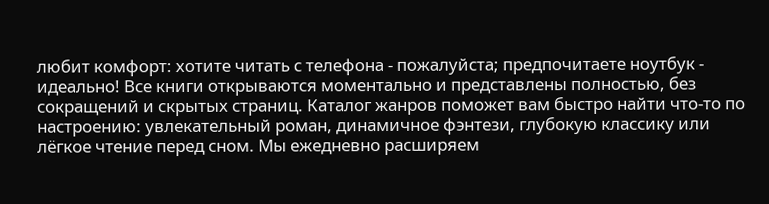любит комфорт: хотите читать с телефона - пожалуйста; предпочитаете ноутбук - идеально! Все книги открываются моментально и представлены полностью, без сокращений и скрытых страниц. Каталог жанров поможет вам быстро найти что-то по настроению: увлекательный роман, динамичное фэнтези, глубокую классику или лёгкое чтение перед сном. Мы ежедневно расширяем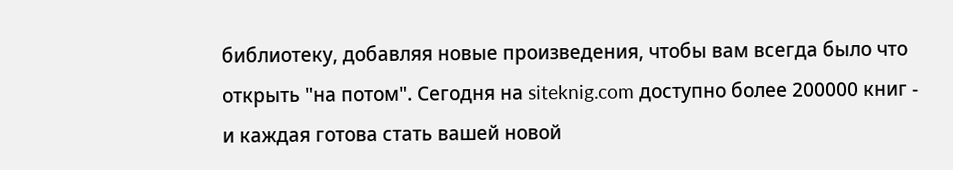библиотеку, добавляя новые произведения, чтобы вам всегда было что открыть "на потом". Сегодня на siteknig.com доступно более 200000 книг - и каждая готова стать вашей новой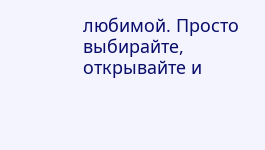любимой. Просто выбирайте, открывайте и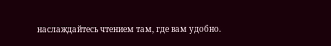наслаждайтесь чтением там, где вам удобно.